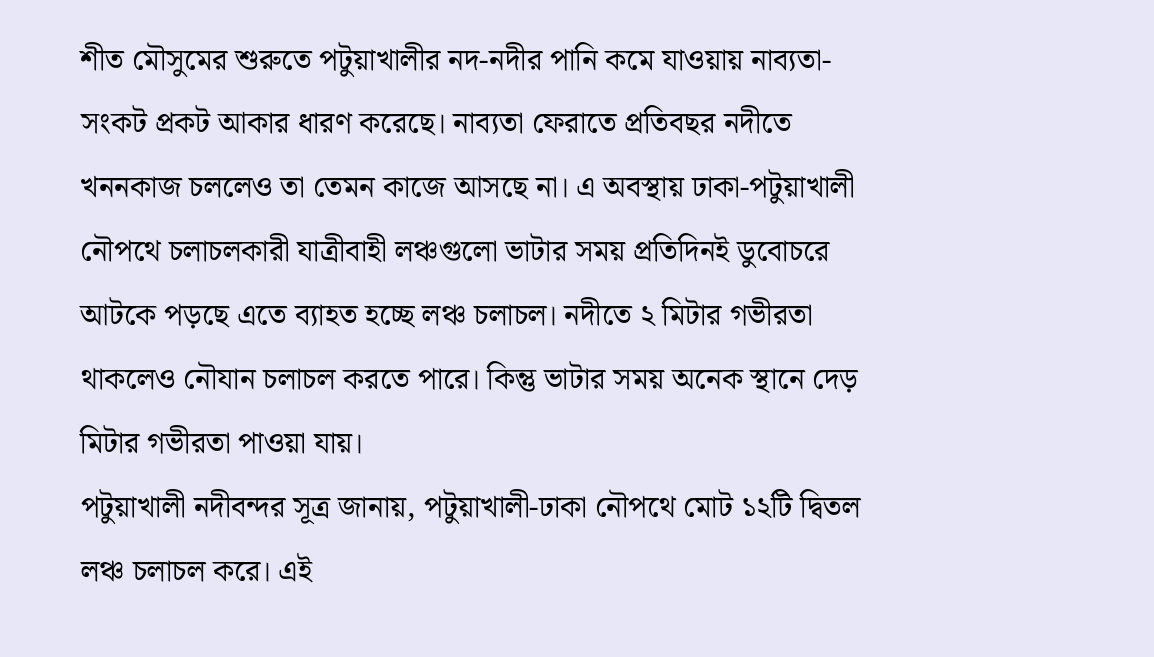শীত মৌসুমের শুরুতে পটুয়াখালীর নদ-নদীর পানি কমে যাওয়ায় নাব্যতা-সংকট প্রকট আকার ধারণ করেছে। নাব্যতা ফেরাতে প্রতিবছর নদীতে খননকাজ চললেও তা তেমন কাজে আসছে না। এ অবস্থায় ঢাকা-পটুয়াখালী নৌপথে চলাচলকারী যাত্রীবাহী লঞ্চগুলো ভাটার সময় প্রতিদিনই ডুবোচরে আটকে পড়ছে এতে ব্যাহত হচ্ছে লঞ্চ চলাচল। নদীতে ২ মিটার গভীরতা থাকলেও নৌযান চলাচল করতে পারে। কিন্তু ভাটার সময় অনেক স্থানে দেড় মিটার গভীরতা পাওয়া যায়।
পটুয়াখালী নদীবন্দর সূত্র জানায়, পটুয়াখালী-ঢাকা নৌপথে মোট ১২টি দ্বিতল লঞ্চ চলাচল করে। এই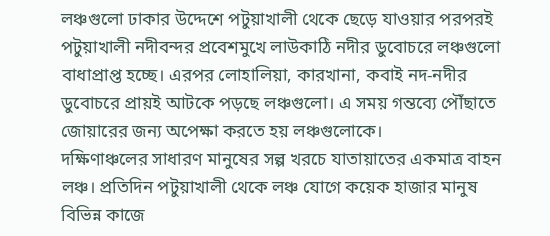লঞ্চগুলো ঢাকার উদ্দেশে পটুয়াখালী থেকে ছেড়ে যাওয়ার পরপরই পটুয়াখালী নদীবন্দর প্রবেশমুখে লাউকাঠি নদীর ডুবোচরে লঞ্চগুলো বাধাপ্রাপ্ত হচ্ছে। এরপর লোহালিয়া, কারখানা, কবাই নদ-নদীর ডুবোচরে প্রায়ই আটকে পড়ছে লঞ্চগুলো। এ সময় গন্তব্যে পৌঁছাতে জোয়ারের জন্য অপেক্ষা করতে হয় লঞ্চগুলোকে।
দক্ষিণাঞ্চলের সাধারণ মানুষের সল্প খরচে যাতায়াতের একমাত্র বাহন লঞ্চ। প্রতিদিন পটুয়াখালী থেকে লঞ্চ যোগে কয়েক হাজার মানুষ বিভিন্ন কাজে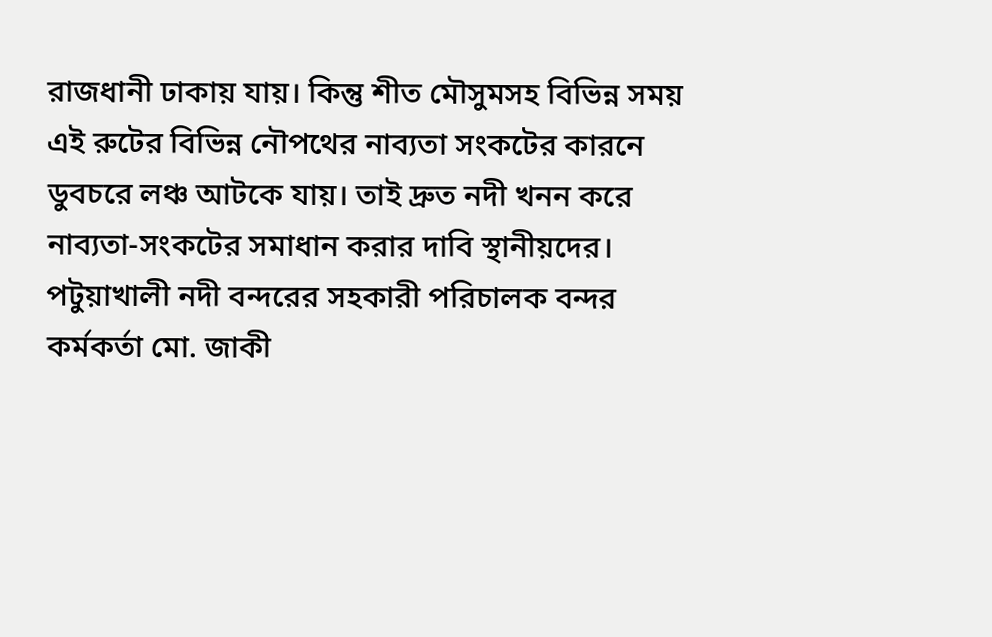রাজধানী ঢাকায় যায়। কিন্তু শীত মৌসুমসহ বিভিন্ন সময় এই রুটের বিভিন্ন নৌপথের নাব্যতা সংকটের কারনে ডুবচরে লঞ্চ আটকে যায়। তাই দ্রুত নদী খনন করে নাব্যতা-সংকটের সমাধান করার দাবি স্থানীয়দের।
পটুয়াখালী নদী বন্দরের সহকারী পরিচালক বন্দর কর্মকর্তা মো. জাকী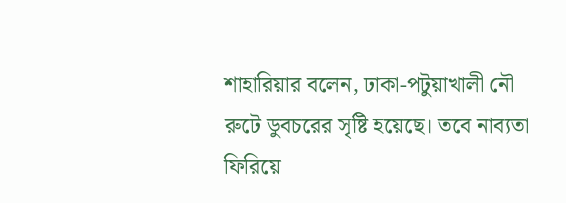শাহারিয়ার বলেন, ঢাকা-পটুয়াখালী নৌ রুটে ডুবচরের সৃষ্টি হয়েছে। তবে নাব্যতা ফিরিয়ে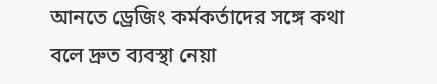আনতে ড্রেজিং কর্মকর্তাদের সঙ্গে কথা বলে দ্রুত ব্যবস্থা নেয়া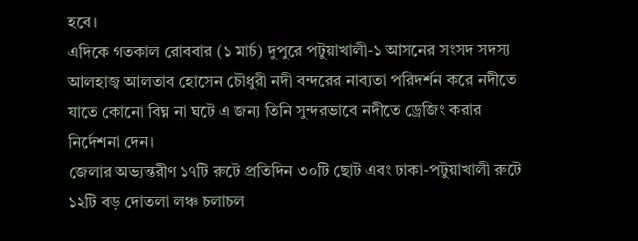হবে।
এদিকে গতকাল রোববার (১ মার্চ) দুপুরে পটুয়াখালী-১ আসনের সংসদ সদস্য আলহাজ্ব আলতাব হোসেন চৌধুরী নদী বন্দরের নাব্যতা পরিদর্শন করে নদীতে যাতে কোনো বিঘ্ন না ঘটে এ জন্য তিনি সুন্দরভাবে নদীতে ড্রেজিং করার নির্দেশনা দেন।
জেলার অভ্যন্তরীণ ১৭টি রুটে প্রতিদিন ৩০টি ছোট এবং ঢাকা-পটুয়াখালী রুটে ১২টি বড় দোতলা লঞ্চ চলাচল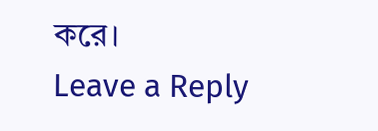করে।
Leave a Reply